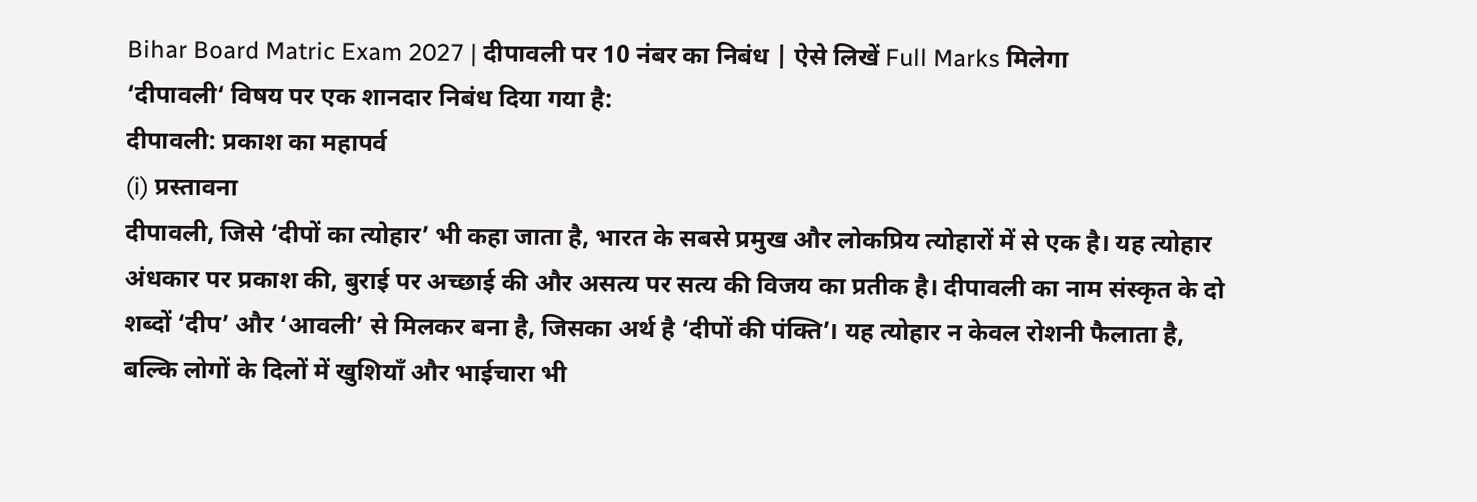Bihar Board Matric Exam 2027 | दीपावली पर 10 नंबर का निबंध | ऐसे लिखें Full Marks मिलेगा
‘दीपावली‘ विषय पर एक शानदार निबंध दिया गया है:
दीपावली: प्रकाश का महापर्व
(i) प्रस्तावना
दीपावली, जिसे ‘दीपों का त्योहार’ भी कहा जाता है, भारत के सबसे प्रमुख और लोकप्रिय त्योहारों में से एक है। यह त्योहार अंधकार पर प्रकाश की, बुराई पर अच्छाई की और असत्य पर सत्य की विजय का प्रतीक है। दीपावली का नाम संस्कृत के दो शब्दों ‘दीप’ और ‘आवली’ से मिलकर बना है, जिसका अर्थ है ‘दीपों की पंक्ति’। यह त्योहार न केवल रोशनी फैलाता है, बल्कि लोगों के दिलों में खुशियाँ और भाईचारा भी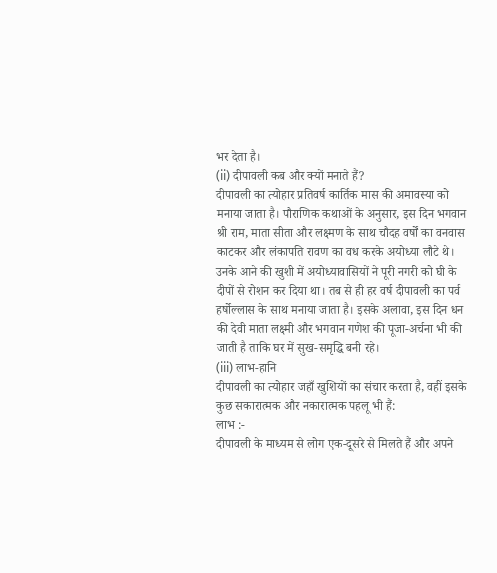भर देता है।
(ii) दीपावली कब और क्यों मनाते हैं?
दीपावली का त्योहार प्रतिवर्ष कार्तिक मास की अमावस्या को मनाया जाता है। पौराणिक कथाओं के अनुसार, इस दिन भगवान श्री राम, माता सीता और लक्ष्मण के साथ चौदह वर्षों का वनवास काटकर और लंकापति रावण का वध करके अयोध्या लौटे थे। उनके आने की खुशी में अयोध्यावासियों ने पूरी नगरी को घी के दीपों से रोशन कर दिया था। तब से ही हर वर्ष दीपावली का पर्व हर्षोल्लास के साथ मनाया जाता है। इसके अलावा, इस दिन धन की देवी माता लक्ष्मी और भगवान गणेश की पूजा-अर्चना भी की जाती है ताकि घर में सुख-समृद्धि बनी रहे।
(iii) लाभ-हानि
दीपावली का त्योहार जहाँ खुशियों का संचार करता है, वहीं इसके कुछ सकारात्मक और नकारात्मक पहलू भी हैं:
लाभ :-
दीपावली के माध्यम से लोग एक-दूसरे से मिलते हैं और अपने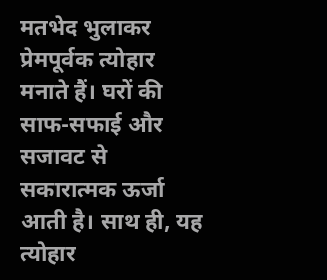मतभेद भुलाकर प्रेमपूर्वक त्योहार मनाते हैं। घरों की साफ-सफाई और सजावट से सकारात्मक ऊर्जा आती है। साथ ही, यह त्योहार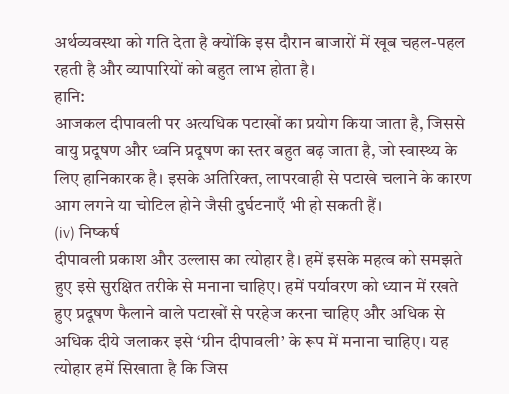अर्थव्यवस्था को गति देता है क्योंकि इस दौरान बाजारों में खूब चहल-पहल रहती है और व्यापारियों को बहुत लाभ होता है।
हानि:
आजकल दीपावली पर अत्यधिक पटाखों का प्रयोग किया जाता है, जिससे वायु प्रदूषण और ध्वनि प्रदूषण का स्तर बहुत बढ़ जाता है, जो स्वास्थ्य के लिए हानिकारक है। इसके अतिरिक्त, लापरवाही से पटाखे चलाने के कारण आग लगने या चोटिल होने जैसी दुर्घटनाएँ भी हो सकती हैं।
(iv) निष्कर्ष
दीपावली प्रकाश और उल्लास का त्योहार है। हमें इसके महत्व को समझते हुए इसे सुरक्षित तरीके से मनाना चाहिए। हमें पर्यावरण को ध्यान में रखते हुए प्रदूषण फैलाने वाले पटाखों से परहेज करना चाहिए और अधिक से अधिक दीये जलाकर इसे ‘ग्रीन दीपावली’ के रूप में मनाना चाहिए। यह त्योहार हमें सिखाता है कि जिस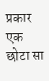प्रकार एक छोटा सा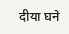दीया घने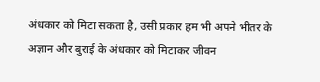अंधकार को मिटा सकता है, उसी प्रकार हम भी अपने भीतर के अज्ञान और बुराई के अंधकार को मिटाकर जीवन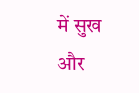में सुख और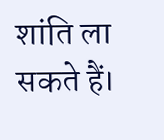शांति ला सकते हैं।